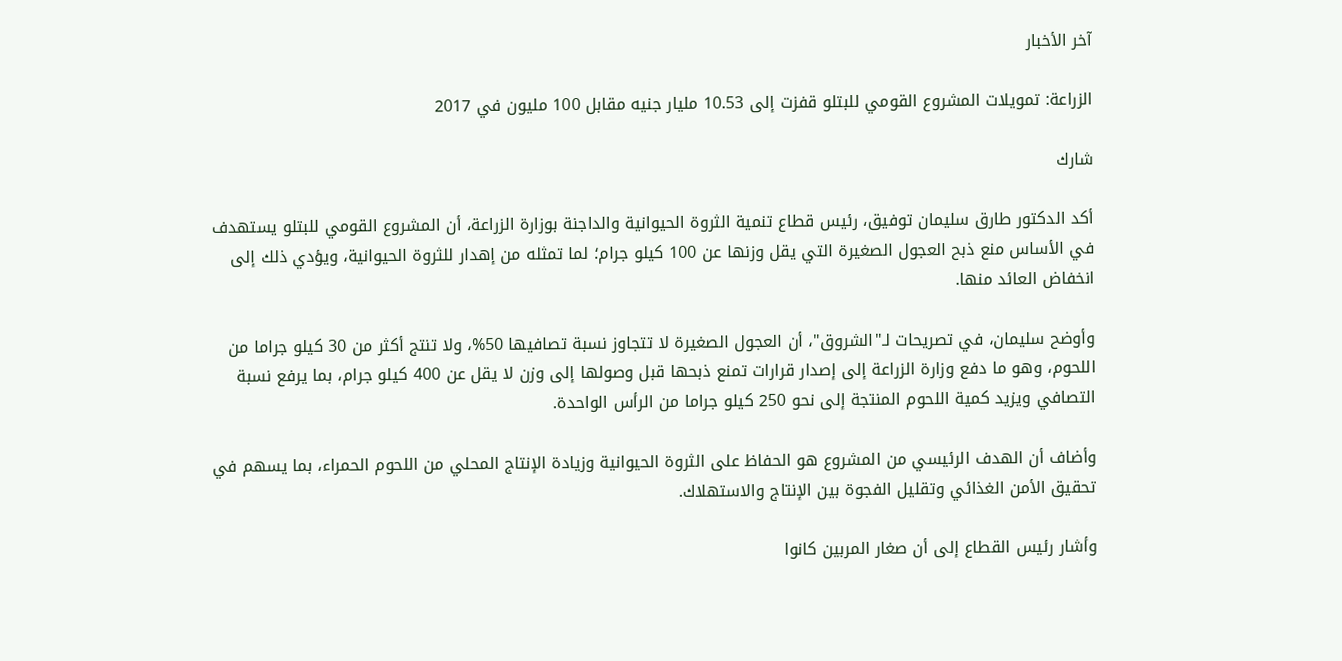آخر الأخبار

الزراعة: تمويلات المشروع القومي للبتلو قفزت إلى 10.53 مليار جنيه مقابل 100 مليون في 2017

شارك

أكد الدكتور طارق سليمان توفيق، رئيس قطاع تنمية الثروة الحيوانية والداجنة بوزارة الزراعة، أن المشروع القومي للبتلو يستهدف في الأساس منع ذبح العجول الصغيرة التي يقل وزنها عن 100 كيلو جرام؛ لما تمثله من إهدار للثروة الحيوانية، ويؤدي ذلك إلى انخفاض العائد منها.

وأوضح سليمان، في تصريحات لـ"الشروق"، أن العجول الصغيرة لا تتجاوز نسبة تصافيها 50%، ولا تنتج أكثر من 30 كيلو جراما من اللحوم، وهو ما دفع وزارة الزراعة إلى إصدار قرارات تمنع ذبحها قبل وصولها إلى وزن لا يقل عن 400 كيلو جرام، بما يرفع نسبة التصافي ويزيد كمية اللحوم المنتجة إلى نحو 250 كيلو جراما من الرأس الواحدة.

وأضاف أن الهدف الرئيسي من المشروع هو الحفاظ على الثروة الحيوانية وزيادة الإنتاج المحلي من اللحوم الحمراء، بما يسهم في تحقيق الأمن الغذائي وتقليل الفجوة بين الإنتاج والاستهلاك.

وأشار رئيس القطاع إلى أن صغار المربين كانوا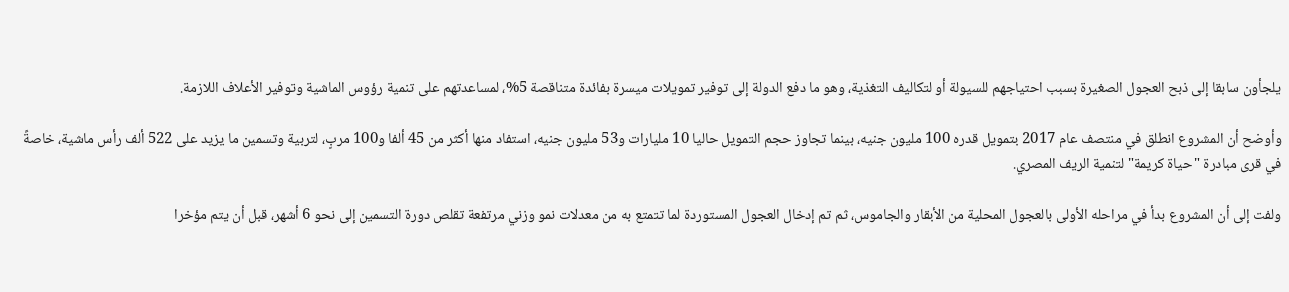يلجأون سابقا إلى ذبح العجول الصغيرة بسبب احتياجهم للسيولة أو لتكاليف التغذية، وهو ما دفع الدولة إلى توفير تمويلات ميسرة بفائدة متناقصة 5%، لمساعدتهم على تنمية رؤوس الماشية وتوفير الأعلاف اللازمة.

وأوضح أن المشروع انطلق في منتصف عام 2017 بتمويل قدره 100 مليون جنيه، بينما تجاوز حجم التمويل حاليا 10 مليارات و53 مليون جنيه، استفاد منها أكثر من 45 ألفا و100 مربٍ، لتربية وتسمين ما يزيد على 522 ألف رأس ماشية، خاصةً في قرى مبادرة "حياة كريمة" لتنمية الريف المصري.

ولفت إلى أن المشروع بدأ في مراحله الأولى بالعجول المحلية من الأبقار والجاموس، ثم تم إدخال العجول المستوردة لما تتمتع به من معدلات نمو وزني مرتفعة تقلص دورة التسمين إلى نحو 6 أشهر، قبل أن يتم مؤخرا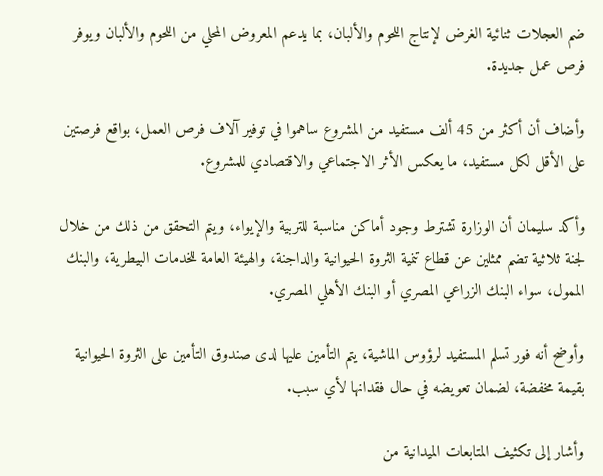ضم العجلات ثنائية الغرض لإنتاج اللحوم والألبان، بما يدعم المعروض المحلي من اللحوم والألبان ويوفر فرص عمل جديدة.

وأضاف أن أكثر من 45 ألف مستفيد من المشروع ساهموا في توفير آلاف فرص العمل، بواقع فرصتين على الأقل لكل مستفيد، ما يعكس الأثر الاجتماعي والاقتصادي للمشروع.

وأكد سليمان أن الوزارة تشترط وجود أماكن مناسبة للتربية والإيواء، ويتم التحقق من ذلك من خلال لجنة ثلاثية تضم ممثلين عن قطاع تنمية الثروة الحيوانية والداجنة، والهيئة العامة للخدمات البيطرية، والبنك الممول، سواء البنك الزراعي المصري أو البنك الأهلي المصري.

وأوضح أنه فور تسلم المستفيد لرؤوس الماشية، يتم التأمين عليها لدى صندوق التأمين على الثروة الحيوانية بقيمة مخفضة، لضمان تعويضه في حال فقدانها لأي سبب.

وأشار إلى تكثيف المتابعات الميدانية من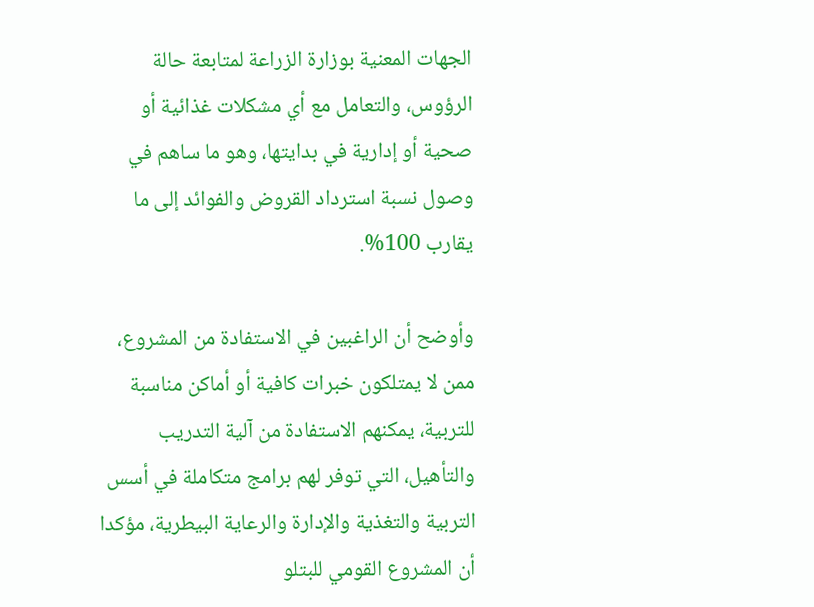الجهات المعنية بوزارة الزراعة لمتابعة حالة الرؤوس، والتعامل مع أي مشكلات غذائية أو صحية أو إدارية في بدايتها، وهو ما ساهم في وصول نسبة استرداد القروض والفوائد إلى ما يقارب 100%.

وأوضح أن الراغبين في الاستفادة من المشروع، ممن لا يمتلكون خبرات كافية أو أماكن مناسبة للتربية، يمكنهم الاستفادة من آلية التدريب والتأهيل، التي توفر لهم برامج متكاملة في أسس التربية والتغذية والإدارة والرعاية البيطرية، مؤكدا أن المشروع القومي للبتلو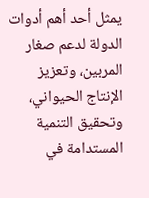يمثل أحد أهم أدوات الدولة لدعم صغار المربين، وتعزيز الإنتاج الحيواني، وتحقيق التنمية المستدامة في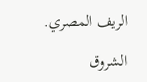الريف المصري.

الشروق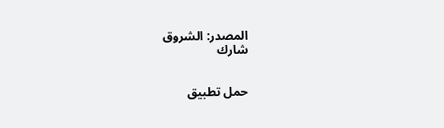المصدر: الشروق
شارك


حمل تطبيق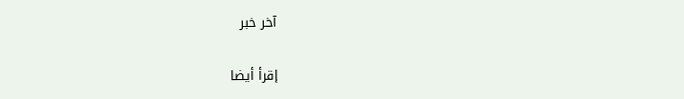آخر خبر

إقرأ أيضا